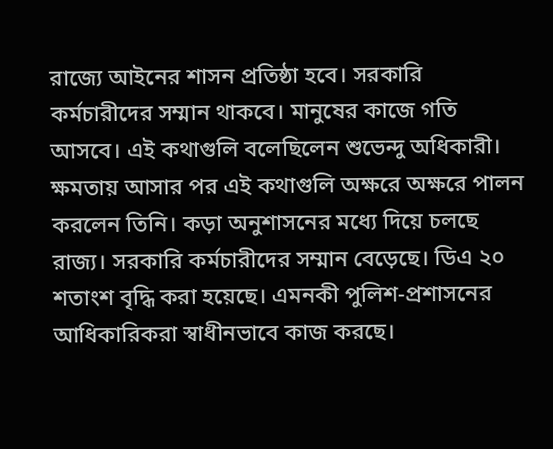রাজ্যে আইনের শাসন প্রতিষ্ঠা হবে। সরকারি কর্মচারীদের সম্মান থাকবে। মানুষের কাজে গতি আসবে। এই কথাগুলি বলেছিলেন শুভেন্দু অধিকারী। ক্ষমতায় আসার পর এই কথাগুলি অক্ষরে অক্ষরে পালন করলেন তিনি। কড়া অনুশাসনের মধ্যে দিয়ে চলছে রাজ্য। সরকারি কর্মচারীদের সম্মান বেড়েছে। ডিএ ২০ শতাংশ বৃদ্ধি করা হয়েছে। এমনকী পুলিশ-প্রশাসনের আধিকারিকরা স্বাধীনভাবে কাজ করছে।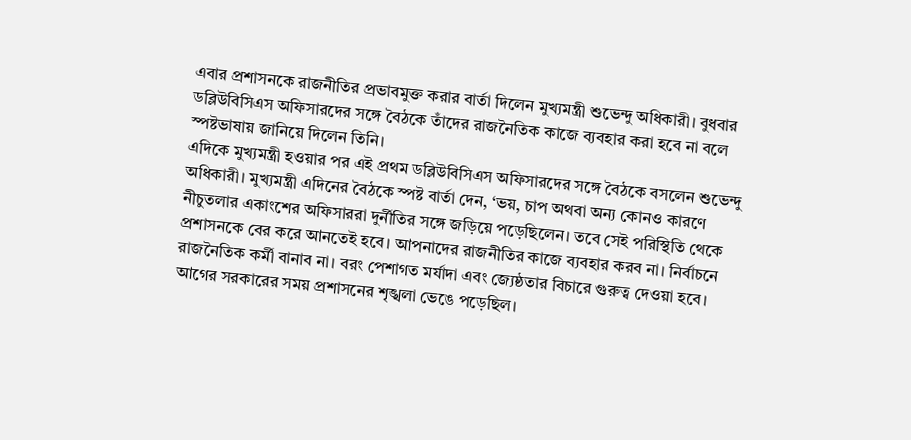এবার প্রশাসনকে রাজনীতির প্রভাবমুক্ত করার বার্তা দিলেন মুখ্যমন্ত্রী শুভেন্দু অধিকারী। বুধবার ডব্লিউবিসিএস অফিসারদের সঙ্গে বৈঠকে তাঁদের রাজনৈতিক কাজে ব্যবহার করা হবে না বলে স্পষ্টভাষায় জানিয়ে দিলেন তিনি।
এদিকে মুখ্যমন্ত্রী হওয়ার পর এই প্রথম ডব্লিউবিসিএস অফিসারদের সঙ্গে বৈঠকে বসলেন শুভেন্দু অধিকারী। মুখ্যমন্ত্রী এদিনের বৈঠকে স্পষ্ট বার্তা দেন, ‘ভয়, চাপ অথবা অন্য কোনও কারণে নীচুতলার একাংশের অফিসাররা দুর্নীতির সঙ্গে জড়িয়ে পড়েছিলেন। তবে সেই পরিস্থিতি থেকে প্রশাসনকে বের করে আনতেই হবে। আপনাদের রাজনীতির কাজে ব্যবহার করব না। নির্বাচনে রাজনৈতিক কর্মী বানাব না। বরং পেশাগত মর্যাদা এবং জ্যেষ্ঠতার বিচারে গুরুত্ব দেওয়া হবে। আগের সরকারের সময় প্রশাসনের শৃঙ্খলা ভেঙে পড়েছিল।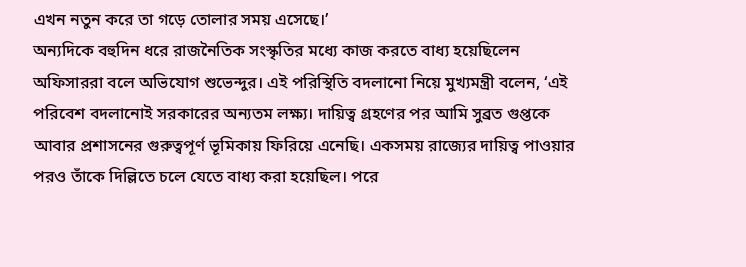এখন নতুন করে তা গড়ে তোলার সময় এসেছে।’
অন্যদিকে বহুদিন ধরে রাজনৈতিক সংস্কৃতির মধ্যে কাজ করতে বাধ্য হয়েছিলেন অফিসাররা বলে অভিযোগ শুভেন্দুর। এই পরিস্থিতি বদলানো নিয়ে মুখ্যমন্ত্রী বলেন, ‘এই পরিবেশ বদলানোই সরকারের অন্যতম লক্ষ্য। দায়িত্ব গ্রহণের পর আমি সুব্রত গুপ্তকে আবার প্রশাসনের গুরুত্বপূর্ণ ভূমিকায় ফিরিয়ে এনেছি। একসময় রাজ্যের দায়িত্ব পাওয়ার পরও তাঁকে দিল্লিতে চলে যেতে বাধ্য করা হয়েছিল। পরে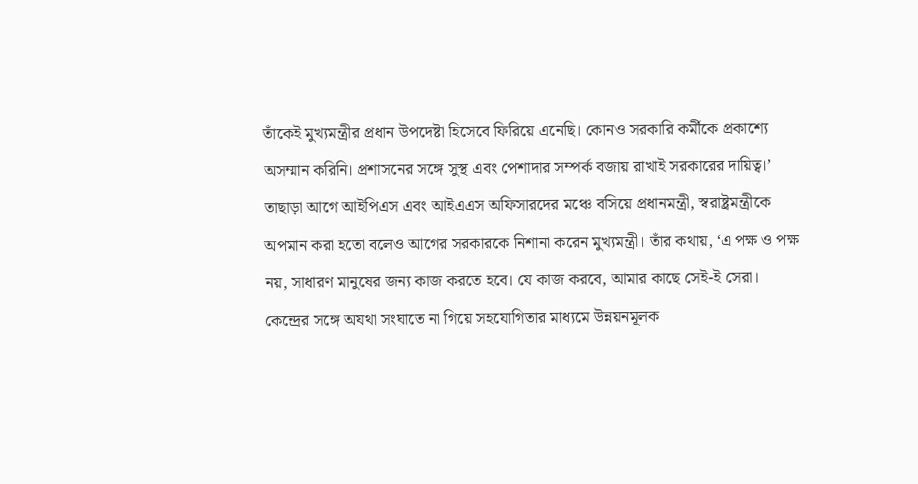তাঁকেই মুখ্যমন্ত্রীর প্রধান উপদেষ্টা হিসেবে ফিরিয়ে এনেছি। কোনও সরকারি কর্মীকে প্রকাশ্যে অসম্মান করিনি। প্রশাসনের সঙ্গে সুস্থ এবং পেশাদার সম্পর্ক বজায় রাখাই সরকারের দায়িত্ব।’
তাছাড়া আগে আইপিএস এবং আইএএস অফিসারদের মঞ্চে বসিয়ে প্রধানমন্ত্রী, স্বরাষ্ট্রমন্ত্রীকে অপমান করা হতো বলেও আগের সরকারকে নিশানা করেন মুখ্যমন্ত্রী। তাঁর কথায়, ‘এ পক্ষ ও পক্ষ নয়, সাধারণ মানুষের জন্য কাজ করতে হবে। যে কাজ করবে, আমার কাছে সেই-ই সেরা। কেন্দ্রের সঙ্গে অযথা সংঘাতে না গিয়ে সহযোগিতার মাধ্যমে উন্নয়নমূলক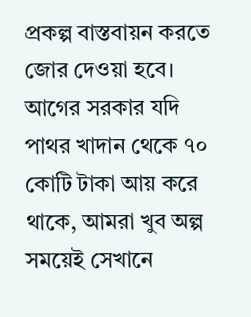প্রকল্প বাস্তবায়ন করতে জোর দেওয়া হবে। আগের সরকার যদি পাথর খাদান থেকে ৭০ কোটি টাকা আয় করে থাকে, আমরা খুব অল্প সময়েই সেখানে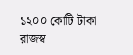১২০০ কোটি টাকা রাজস্ব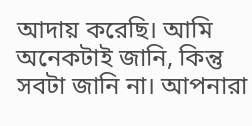আদায় করেছি। আমি অনেকটাই জানি, কিন্তু সবটা জানি না। আপনারা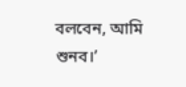বলবেন, আমি শুনব।’